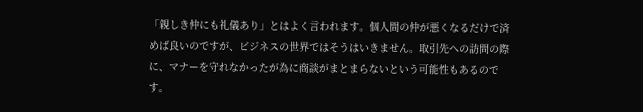「親しき仲にも礼儀あり」とはよく言われます。個人間の仲が悪くなるだけで済めば良いのですが、ビジネスの世界ではそうはいきません。取引先への訪問の際に、マナーを守れなかったが為に商談がまとまらないという可能性もあるのです。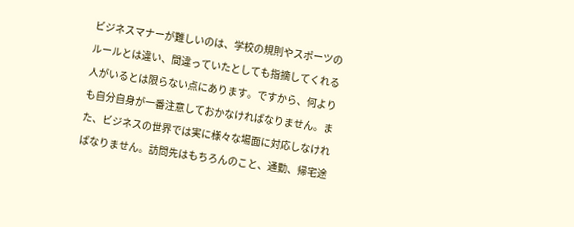ビジネスマナーが難しいのは、学校の規則やスポーツのルールとは違い、間違っていたとしても指摘してくれる人がいるとは限らない点にあります。ですから、何よりも自分自身が一番注意しておかなければなりません。また、ビジネスの世界では実に様々な場面に対応しなければなりません。訪問先はもちろんのこと、通勤、帰宅途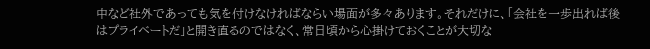中など社外であっても気を付けなければならい場面が多々あります。それだけに、「会社を一歩出れば後はプライベートだ」と開き直るのではなく、常日頃から心掛けておくことが大切な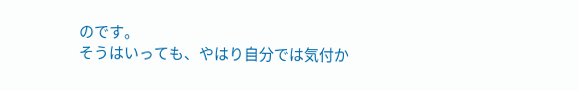のです。
そうはいっても、やはり自分では気付か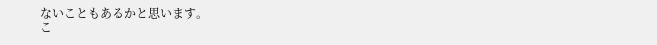ないこともあるかと思います。
こ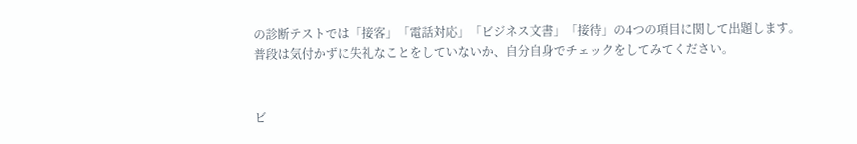の診断テストでは「接客」「電話対応」「ビジネス文書」「接待」の4つの項目に関して出題します。普段は気付かずに失礼なことをしていないか、自分自身でチェックをしてみてください。


ビ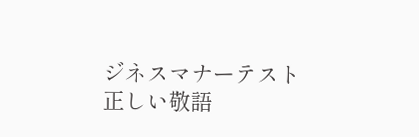ジネスマナーテスト
正しい敬語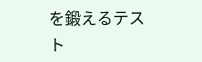を鍛えるテスト